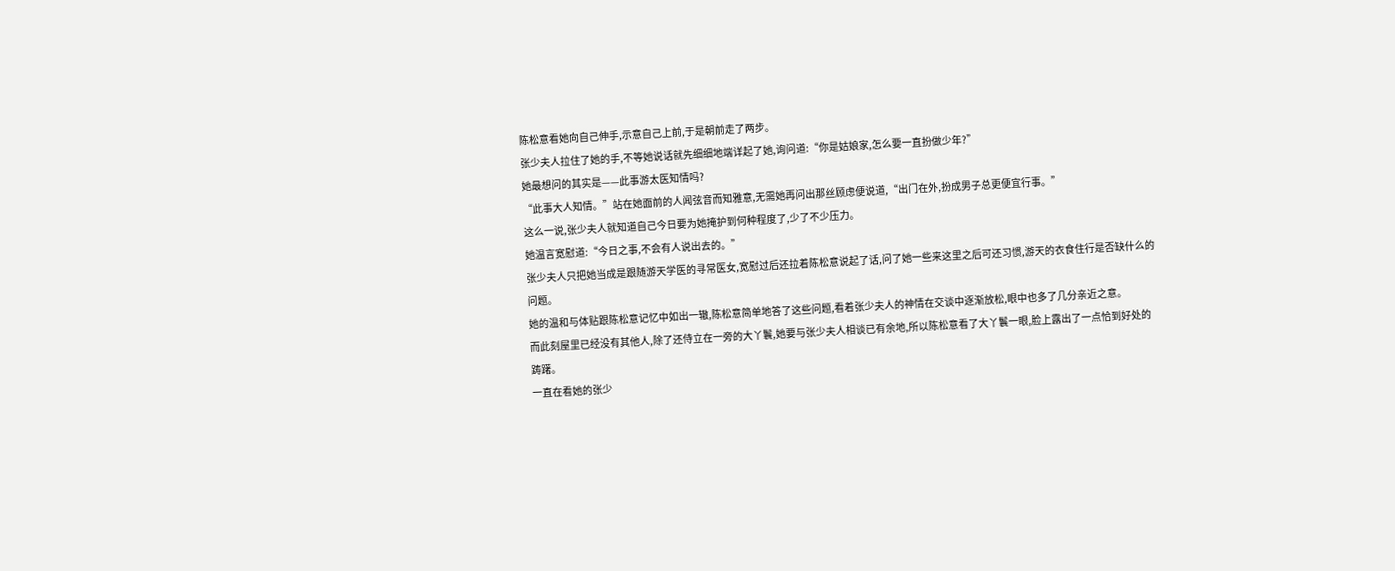陈松意看她向自己伸手,示意自己上前,于是朝前走了两步。
张少夫人拉住了她的手,不等她说话就先细细地端详起了她,询问道:“你是姑娘家,怎么要一直扮做少年?”
她最想问的其实是——此事游太医知情吗?
“此事大人知情。”站在她面前的人闻弦音而知雅意,无需她再问出那丝顾虑便说道,“出门在外,扮成男子总更便宜行事。”
这么一说,张少夫人就知道自己今日要为她掩护到何种程度了,少了不少压力。
她温言宽慰道:“今日之事,不会有人说出去的。”
张少夫人只把她当成是跟随游天学医的寻常医女,宽慰过后还拉着陈松意说起了话,问了她一些来这里之后可还习惯,游天的衣食住行是否缺什么的问题。
她的温和与体贴跟陈松意记忆中如出一辙,陈松意简单地答了这些问题,看着张少夫人的神情在交谈中逐渐放松,眼中也多了几分亲近之意。
而此刻屋里已经没有其他人,除了还侍立在一旁的大丫鬟,她要与张少夫人相谈已有余地,所以陈松意看了大丫鬟一眼,脸上露出了一点恰到好处的踌躇。
一直在看她的张少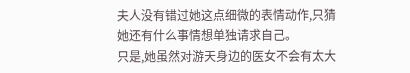夫人没有错过她这点细微的表情动作,只猜她还有什么事情想单独请求自己。
只是,她虽然对游天身边的医女不会有太大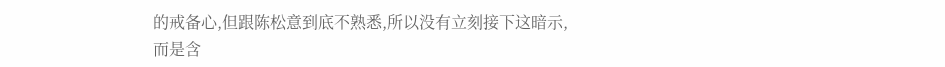的戒备心,但跟陈松意到底不熟悉,所以没有立刻接下这暗示,而是含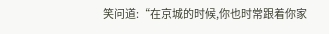笑问道:“在京城的时候,你也时常跟着你家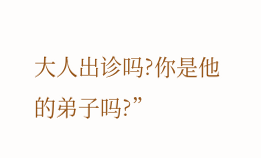大人出诊吗?你是他的弟子吗?”